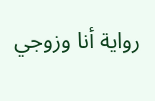رواية أنا وزوجي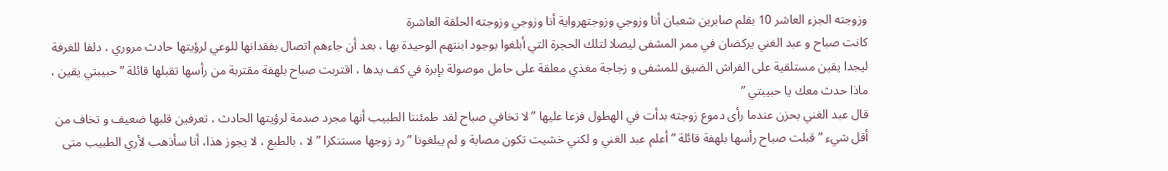وزوجته الجزء العاشر 10 بقلم صابرين شعبان أنا وزوجي وزوجتهرواية أنا وزوجي وزوجته الحلقة العاشرة
كانت صباح و عبد الغني يركضان في ممر المشفى ليصلا لتلك الحجرة التي أبلغوا بوجود ابنتهم الوحيدة بها ، بعد أن جاءهم اتصال بفقدانها للوعي لرؤيتها حادث مروري ، دلفا للغرفة ليجدا يقين مستلقية على الفراش الضيق للمشفى و زجاجة مغذي معلقة على حامل موصولة بإبرة في كف يدها ، اقتربت صباح بلهفة مقتربة من رأسها تقبلها قائلة ” حبيبتي يقين ، ماذا حدث معك يا حبيبتي ”
قال عبد الغني بحزن عندما رأى دموع زوجته بدأت في الهطول فزعا عليها ” لا تخافي صباح لقد طمئننا الطبيب أنها مجرد صدمة لرؤيتها الحادث ، تعرفين قلبها ضعيف و تخاف من أقل شيء ” قبلت صباح رأسها بلهفة قائلة ” أعلم عبد الغني و لكني خشيت تكون مصابة و لم يبلغونا ” رد زوجها مستنكرا ” لا ، بالطبع ، لا يجوز هذا، أنا سأذهب لأري الطبيب متى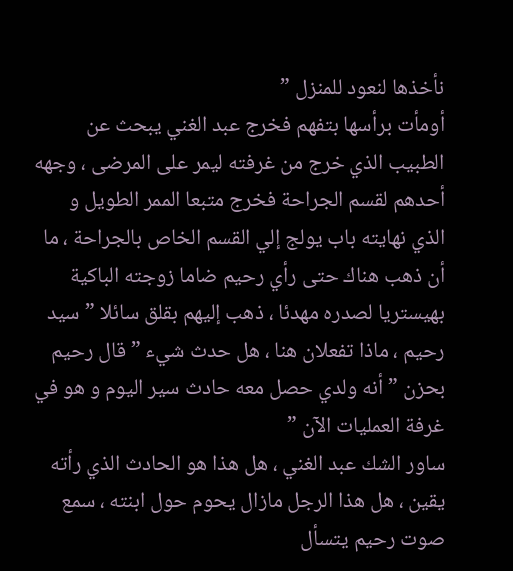نأخذها لنعود للمنزل ”
أومأت برأسها بتفهم فخرج عبد الغني يبحث عن الطبيب الذي خرج من غرفته ليمر على المرضى ، وجهه أحدهم لقسم الجراحة فخرج متبعا الممر الطويل و الذي نهايته باب يولج إلي القسم الخاص بالجراحة ، ما أن ذهب هناك حتى رأي رحيم ضاما زوجته الباكية بهيستريا لصدره مهدئا ، ذهب إليهم بقلق سائلا ” سيد رحيم ، ماذا تفعلان هنا ، هل حدث شيء ” قال رحيم بحزن ” أنه ولدي حصل معه حادث سير اليوم و هو في غرفة العمليات الآن ”
ساور الشك عبد الغني ، هل هذا هو الحادث الذي رأته يقين ، هل هذا الرجل مازال يحوم حول ابنته ، سمع صوت رحيم يتسأل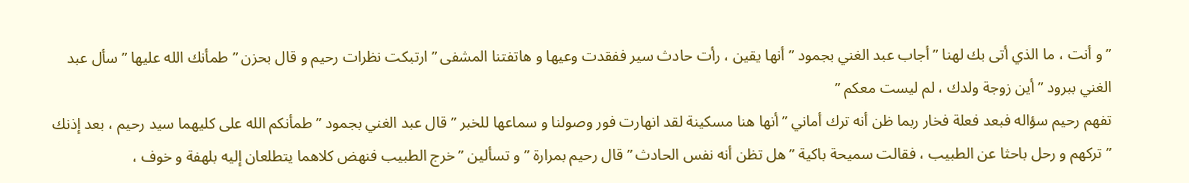” و أنت ، ما الذي أتى بك لهنا ” أجاب عبد الغني بجمود ” أنها يقين ، رأت حادث سير ففقدت وعيها و هاتفتنا المشفى ” ارتبكت نظرات رحيم و قال بحزن ” طمأنك الله عليها ” سأل عبد الغني ببرود ” أين زوجة ولدك ، لم ليست معكم ”
تفهم رحيم سؤاله فبعد فعلة فخار ربما ظن أنه ترك أماني ” أنها هنا مسكينة لقد انهارت فور وصولنا و سماعها للخبر ” قال عبد الغني بجمود ” طمأنكم الله على كليهما سيد رحيم ، بعد إذنك ” تركهم و رحل باحثا عن الطبيب ، فقالت سميحة باكية ” هل تظن أنه نفس الحادث ” قال رحيم بمرارة ” و تسألين ” خرج الطبيب فنهض كلاهما يتطلعان إليه بلهفة و خوف ،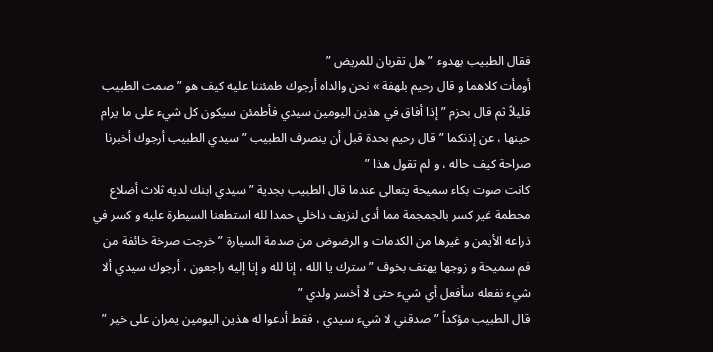فقال الطبيب بهدوء ” هل تقربان للمريض ”
أومأت كلاهما و قال رحيم بلهفة » نحن والداه أرجوك طمئننا عليه كيف هو ” صمت الطبيب قليلاً ثم قال بحزم ” إذا أفاق في هذين اليومين سيدي فأطمئن سيكون كل شيء على ما يرام حينها ، عن إذنكما ” قال رحيم بحدة قبل أن ينصرف الطبيب ” سيدي الطبيب أرجوك أخبرنا صراحة كيف حاله ، و لم تقول هذا ”
كانت صوت بكاء سميحة يتعالى عندما قال الطبيب بجدية ” سيدي ابنك لديه ثلاث أضلاع محطمة غير كسر بالجمجمة مما أدى لنزيف داخلي حمدا لله استطعنا السيطرة عليه و كسر في ذراعه الأيمن و غيرها من الكدمات و الرضوض من صدمة السيارة ” خرجت صرخة خائفة من فم سميحة و زوجها يهتف بخوف ” سترك يا الله ، إنا لله و إنا إليه راجعون ، أرجوك سيدي ألا شيء نفعله سأفعل أي شيء حتى لا أخسر ولدي ”
قال الطبيب مؤكداً ” صدقني لا شيء سيدي ، فقط أدعوا له هذين اليومين يمران على خير ”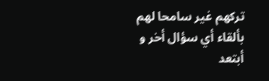تركهم غير سامحا لهم بألقاء أي سؤال أخر و أبتعد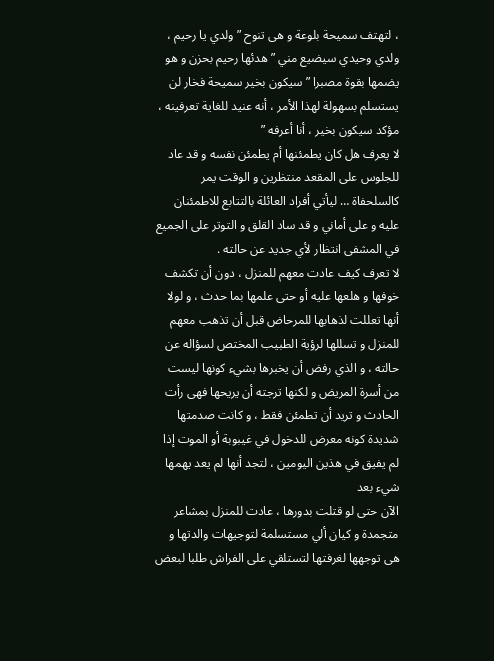، لتهتف سميحة بلوعة و هى تنوح ” ولدي يا رحيم ، ولدي وحيدي سيضيع مني ” هدئها رحيم بحزن و هو يضمها بقوة مصبرا ” سيكون بخير سميحة فخار لن يستسلم بسهولة لهذا الأمر ، أنه عنيد للغاية تعرفينه ، مؤكد سيكون بخير ، أنا أعرفه ”
لا يعرف هل كان يطمئنها أم يطمئن نفسه و قد عاد للجلوس على المقعد منتظرين و الوقت يمر كالسلحفاة … ليأتي أفراد العائلة بالتتابع للاطمئنان عليه و على أماني و قد ساد القلق و التوتر على الجميع في المشفى انتظار لأي جديد عن حالته .
لا تعرف كيف عادت معهم للمنزل ، دون أن تكشف خوفها و هلعها عليه أو حتى علمها بما حدث ، و لولا أنها تعللت لذهابها للمرحاض قبل أن تذهب معهم للمنزل و تسللها لرؤية الطبيب المختص لسؤاله عن حالته ، و الذي رفض أن يخبرها بشيء كونها ليست من أسرة المريض و لكنها ترجته أن يريحها فهى رأت الحادث و تريد أن تطمئن فقط ، و كانت صدمتها شديدة كونه معرض للدخول في غيبوبة أو الموت إذا لم يفيق في هذين اليومين ، لتجد أنها لم يعد يهمها شيء بعد
الآن حتى لو قتلت بدورها ، عادت للمنزل بمشاعر متجمدة و كيان ألي مستسلمة لتوجيهات والدتها و هى توجهها لغرفتها لتستلقي على الفراش طلبا لبعض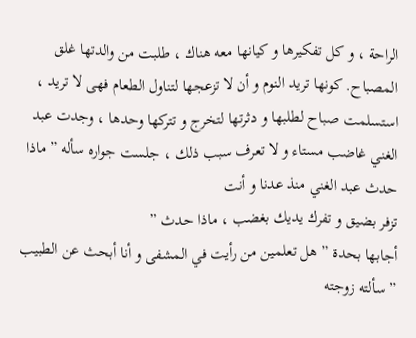الراحة ، و كل تفكيرها و كيانها معه هناك ، طلبت من والدتها غلق المصباح. كونها تريد النوم و أن لا تزعجها لتناول الطعام فهى لا تريد ، استسلمت صباح لطلبها و دثرتها لتخرج و تتركها وحدها ، وجدت عبد الغني غاضب مستاء و لا تعرف سبب ذلك ، جلست جواره سأله ” ماذا حدث عبد الغني منذ عدنا و أنت
تزفر بضيق و تفرك يديك بغضب ، ماذا حدث ”
أجابها بحدة ” هل تعلمين من رأيت في المشفى و أنا أبحث عن الطبيب ” سألته زوجته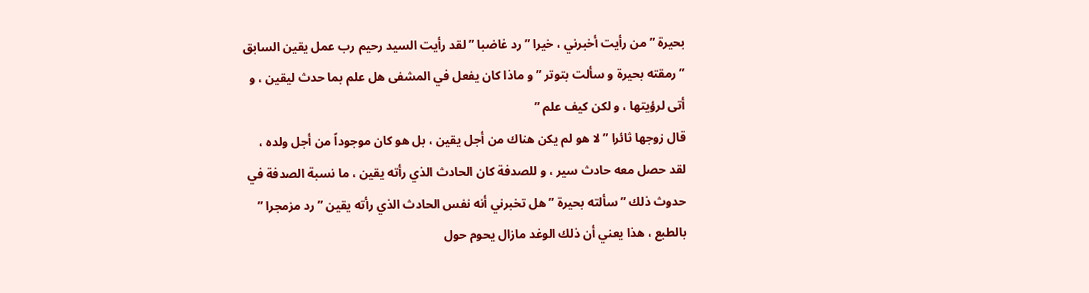بحيرة ” من رأيت أخبرني ، خيرا ” رد غاضبا ” لقد رأيت السيد رحيم رب عمل يقين السابق ” رمقته بحيرة و سألت بتوتر ” و ماذا كان يفعل في المشفى هل علم بما حدث ليقين ، و أتى لرؤيتها ، و لكن كيف علم ”
قال زوجها ثائرا ” لا هو لم يكن هناك من أجل يقين ، بل هو كان موجوداً من أجل ولده ، لقد حصل معه حادث سير ، و للصدفة كان الحادث الذي رأته يقين ، ما نسبة الصدفة في حدوث ذلك ” سألته بحيرة ” هل تخبرني أنه نفس الحادث الذي رأته يقين ” رد مزمجرا ” بالطبع ، هذا يعني أن ذلك الوغد مازال يحوم حول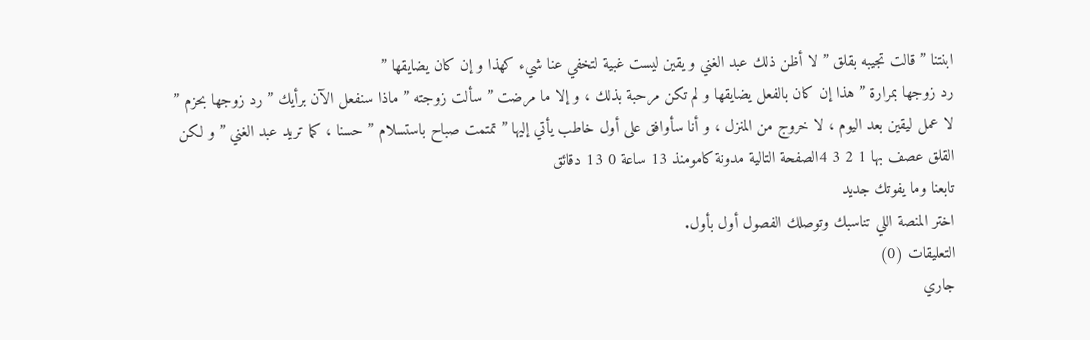ابنتنا ” قالت تجيبه بقلق ” لا أظن ذلك عبد الغني و يقين ليست غبية لتخفي عنا شيء كهذا و إن كان يضايقها ”
رد زوجها بمرارة ” هذا إن كان بالفعل يضايقها و لم تكن مرحبة بذلك ، و إلا ما مرضت ” سألت زوجته ” ماذا سنفعل الآن برأيك ” رد زوجها بحزم ” لا عمل ليقين بعد اليوم ، لا خروج من المنزل ، و أنا سأوافق على أول خاطب يأتي إليها ” تمتمت صباح باستسلام ” حسنا ، كما تريد عبد الغني ” و لكن القلق عصف بها 1 2 3 4الصفحة التالية مدونة كامومنذ 13 ساعة 0 13 دقائق
تابعنا وما يفوتك جديد
اختر المنصة اللي تناسبك وتوصلك الفصول أول بأول.
التعليقات (0)
جاري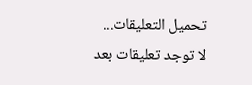تحميل التعليقات...
لا توجد تعليقات بعد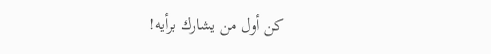كن أول من يشارك برأيه!